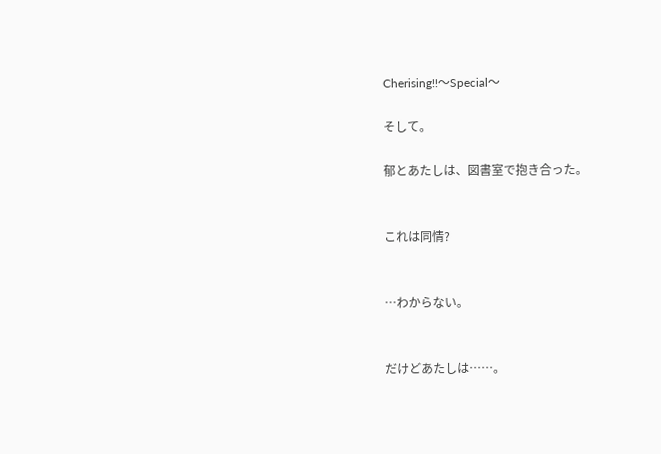Cherising!!〜Special〜

そして。

郁とあたしは、図書室で抱き合った。


これは同情?


…わからない。


だけどあたしは……。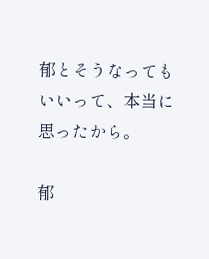郁とそうなってもいいって、本当に思ったから。

郁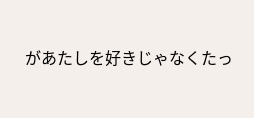があたしを好きじゃなくたっ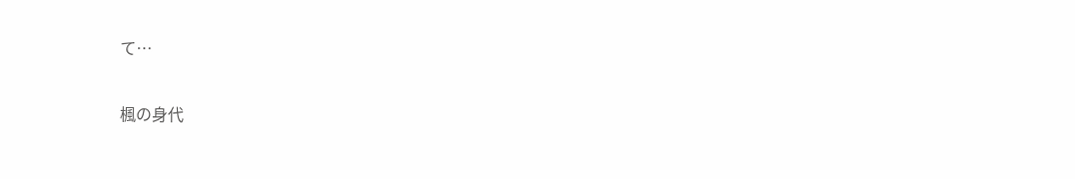て…

楓の身代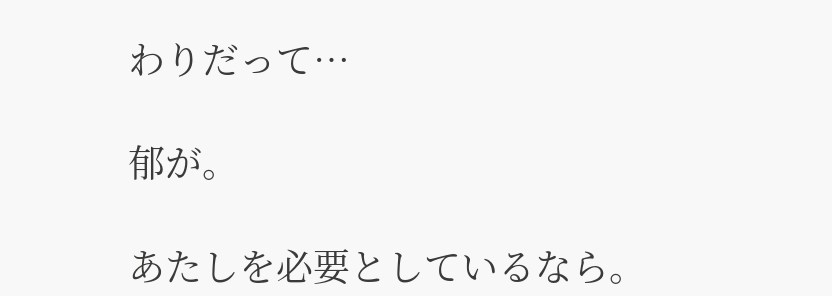わりだって…

郁が。

あたしを必要としているなら。